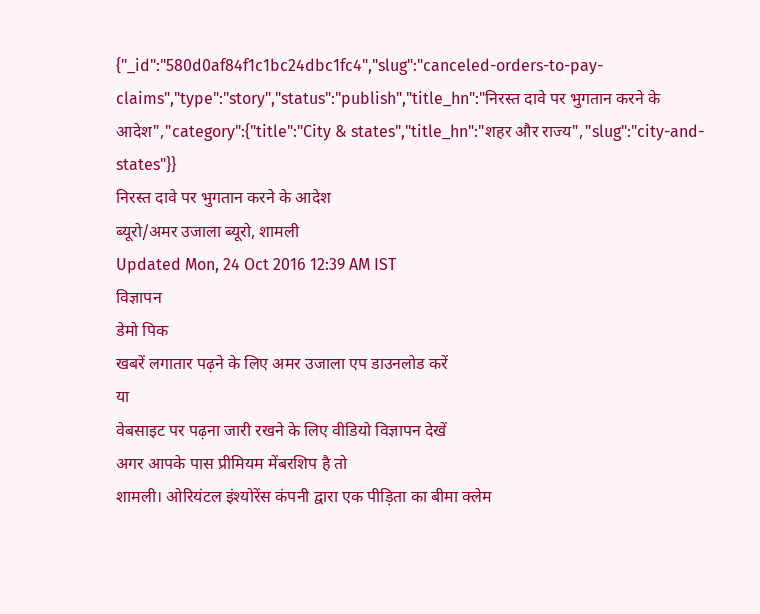{"_id":"580d0af84f1c1bc24dbc1fc4","slug":"canceled-orders-to-pay-claims","type":"story","status":"publish","title_hn":"निरस्त दावे पर भुगतान करने के आदेश","category":{"title":"City & states","title_hn":"शहर और राज्य","slug":"city-and-states"}}
निरस्त दावे पर भुगतान करने के आदेश
ब्यूरो/अमर उजाला ब्यूरो, शामली
Updated Mon, 24 Oct 2016 12:39 AM IST
विज्ञापन
डेमो पिक
खबरें लगातार पढ़ने के लिए अमर उजाला एप डाउनलोड करें
या
वेबसाइट पर पढ़ना जारी रखने के लिए वीडियो विज्ञापन देखें
अगर आपके पास प्रीमियम मेंबरशिप है तो
शामली। ओरियंटल इंश्योरेंस कंपनी द्वारा एक पीड़िता का बीमा क्लेम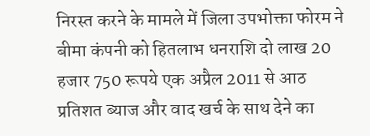निरस्त करने के मामले में जिला उपभोक्ता फोरम ने बीमा कंपनी को हितलाभ धनराशि दो लाख 20 हजार 750 रूपये एक अप्रैल 2011 से आठ प्रतिशत ब्याज और वाद खर्च के साथ देने का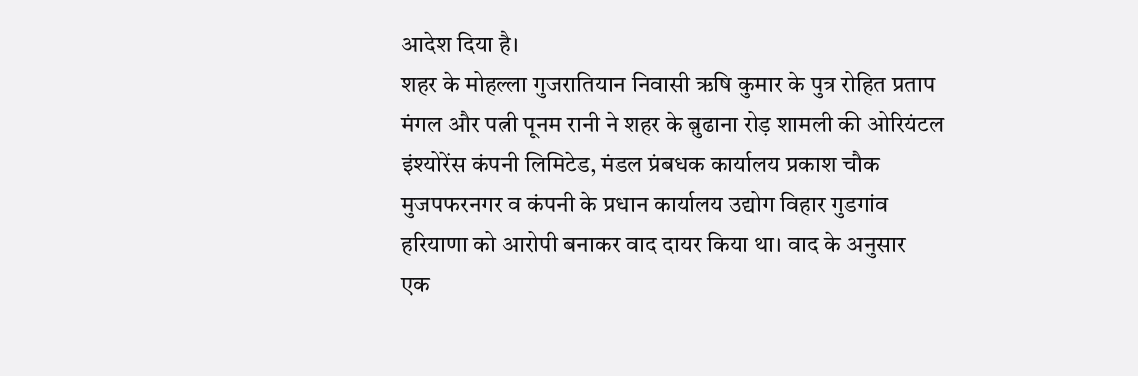आदेश दिया है।
शहर के मोहल्ला गुजरातियान निवासी ऋषि कुमार के पुत्र रोहित प्रताप मंगल और पत्नी पूनम रानी ने शहर के ब़ुढाना रोड़ शामली की ओरियंटल इंश्योरेंस कंपनी लिमिटेड, मंडल प्रंबधक कार्यालय प्रकाश चौक मुजपफरनगर व कंपनी के प्रधान कार्यालय उद्योग विहार गुडगांव हरियाणा को आरोपी बनाकर वाद दायर किया था। वाद के अनुसार
एक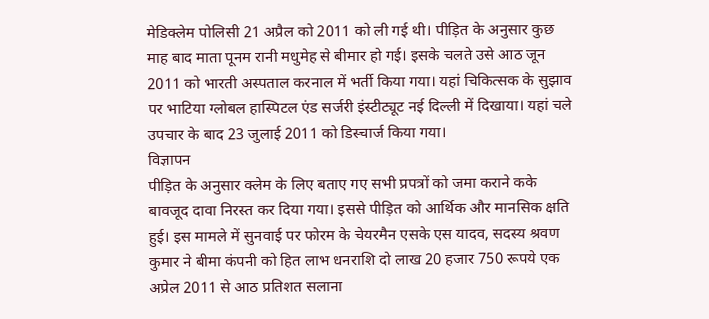मेडिक्लेम पोलिसी 21 अप्रैल को 2011 को ली गई थी। पीड़ित के अनुसार कुछ माह बाद माता पूनम रानी मधुमेह से बीमार हो गई। इसके चलते उसे आठ जून 2011 को भारती अस्पताल करनाल में भर्ती किया गया। यहां चिकित्सक के सुझाव पर भाटिया ग्लोबल हास्पिटल एंड सर्जरी इंस्टीट्यूट नई दिल्ली में दिखाया। यहां चले उपचार के बाद 23 जुलाई 2011 को डिस्चार्ज किया गया।
विज्ञापन
पीड़ित के अनुसार क्लेम के लिए बताए गए सभी प्रपत्रों को जमा कराने कके बावजूद दावा निरस्त कर दिया गया। इससे पीड़ित को आर्थिक और मानसिक क्षति हुई। इस मामले में सुनवाई पर फोरम के चेयरमैन एसके एस यादव, सदस्य श्रवण कुमार ने बीमा कंपनी को हित लाभ धनराशि दो लाख 20 हजार 750 रूपये एक अप्रेल 2011 से आठ प्रतिशत सलाना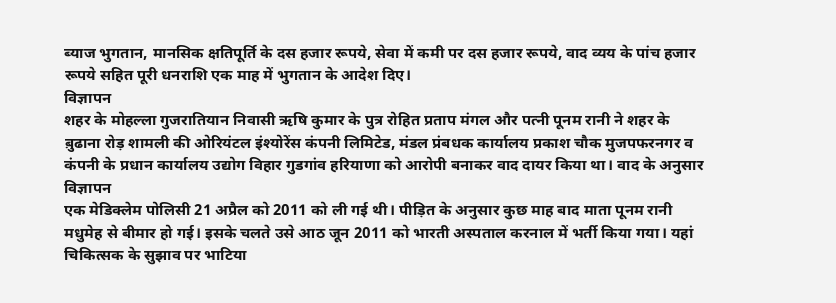ब्याज भुगतान, मानसिक क्षतिपूर्ति के दस हजार रूपये, सेवा में कमी पर दस हजार रूपये, वाद व्यय के पांच हजार रूपये सहित पूरी धनराशि एक माह में भुगतान के आदेश दिए।
विज्ञापन
शहर के मोहल्ला गुजरातियान निवासी ऋषि कुमार के पुत्र रोहित प्रताप मंगल और पत्नी पूनम रानी ने शहर के ब़ुढाना रोड़ शामली की ओरियंटल इंश्योरेंस कंपनी लिमिटेड, मंडल प्रंबधक कार्यालय प्रकाश चौक मुजपफरनगर व कंपनी के प्रधान कार्यालय उद्योग विहार गुडगांव हरियाणा को आरोपी बनाकर वाद दायर किया था। वाद के अनुसार
विज्ञापन
एक मेडिक्लेम पोलिसी 21 अप्रैल को 2011 को ली गई थी। पीड़ित के अनुसार कुछ माह बाद माता पूनम रानी मधुमेह से बीमार हो गई। इसके चलते उसे आठ जून 2011 को भारती अस्पताल करनाल में भर्ती किया गया। यहां चिकित्सक के सुझाव पर भाटिया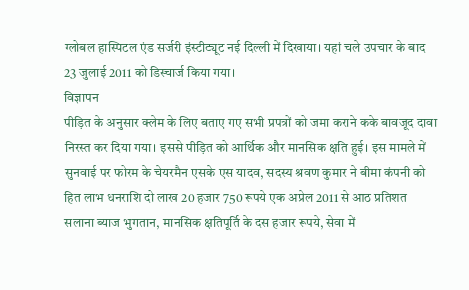ग्लोबल हास्पिटल एंड सर्जरी इंस्टीट्यूट नई दिल्ली में दिखाया। यहां चले उपचार के बाद 23 जुलाई 2011 को डिस्चार्ज किया गया।
विज्ञापन
पीड़ित के अनुसार क्लेम के लिए बताए गए सभी प्रपत्रों को जमा कराने कके बावजूद दावा निरस्त कर दिया गया। इससे पीड़ित को आर्थिक और मानसिक क्षति हुई। इस मामले में सुनवाई पर फोरम के चेयरमैन एसके एस यादव, सदस्य श्रवण कुमार ने बीमा कंपनी को हित लाभ धनराशि दो लाख 20 हजार 750 रूपये एक अप्रेल 2011 से आठ प्रतिशत सलाना ब्याज भुगतान, मानसिक क्षतिपूर्ति के दस हजार रूपये, सेवा में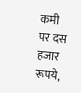कमी पर दस हजार रूपये,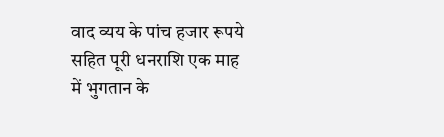वाद व्यय के पांच हजार रूपये सहित पूरी धनराशि एक माह में भुगतान के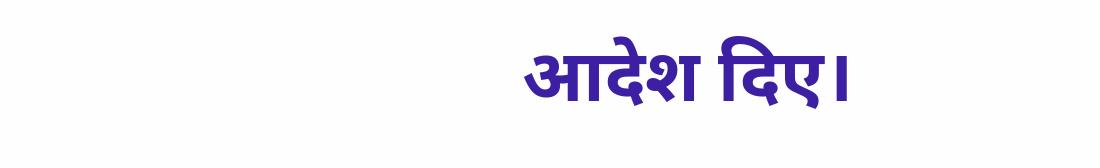आदेश दिए।